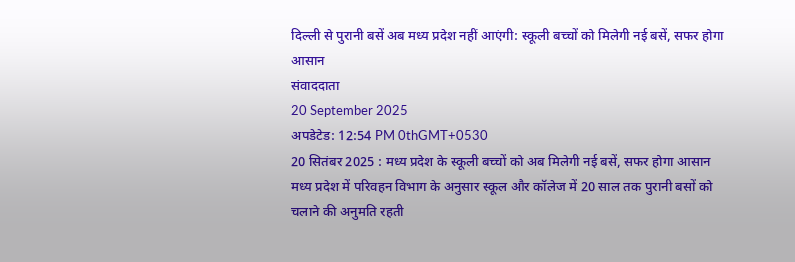दिल्ली से पुरानी बसें अब मध्य प्रदेश नहीं आएंगी: स्कूली बच्चों को मिलेगी नई बसें, सफर होगा आसान
संवाददाता
20 September 2025
अपडेटेड: 12:54 PM 0thGMT+0530
20 सितंबर 2025 : मध्य प्रदेश के स्कूली बच्चों को अब मिलेगी नई बसें, सफर होगा आसान
मध्य प्रदेश में परिवहन विभाग के अनुसार स्कूल और कॉलेज में 20 साल तक पुरानी बसों को चलाने की अनुमति रहती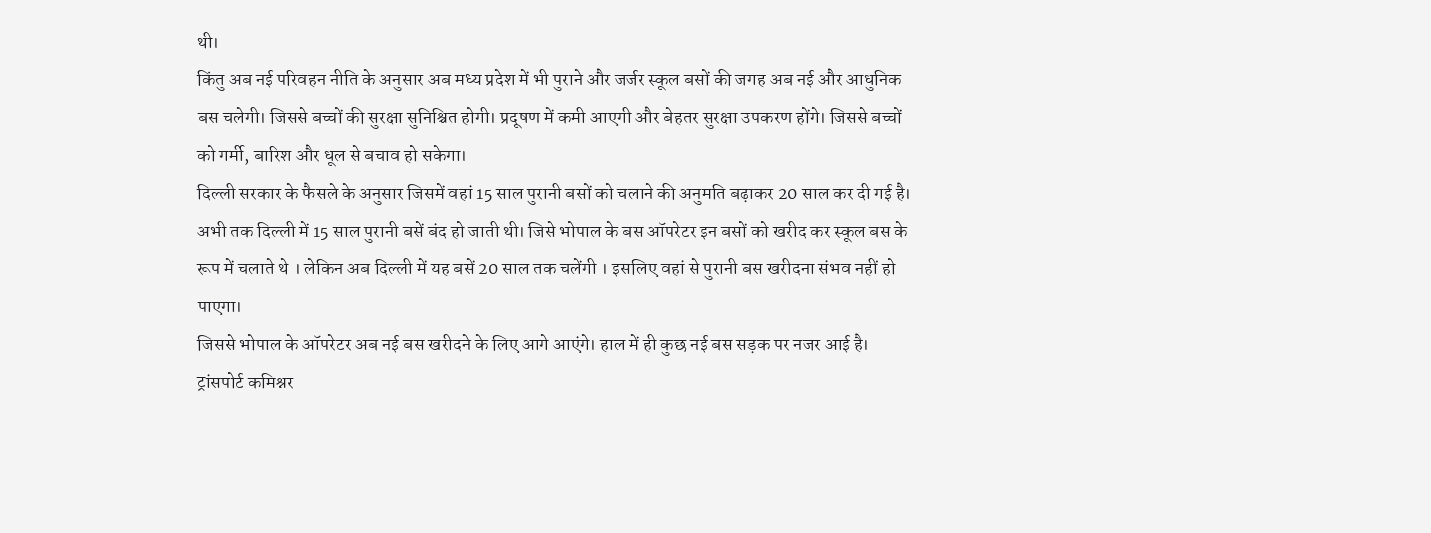थी।
किंतु अब नई परिवहन नीति के अनुसार अब मध्य प्रदेश में भी पुराने और जर्जर स्कूल बसों की जगह अब नई और आधुनिक बस चलेगी। जिससे बच्चों की सुरक्षा सुनिश्चित होगी। प्रदूषण में कमी आएगी और बेहतर सुरक्षा उपकरण होंगे। जिससे बच्चों को गर्मी, बारिश और धूल से बचाव हो सकेगा।
दिल्ली सरकार के फैसले के अनुसार जिसमें वहां 15 साल पुरानी बसों को चलाने की अनुमति बढ़ाकर 20 साल कर दी गई है। अभी तक दिल्ली में 15 साल पुरानी बसें बंद हो जाती थी। जिसे भोपाल के बस ऑपरेटर इन बसों को खरीद कर स्कूल बस के रूप में चलाते थे । लेकिन अब दिल्ली में यह बसें 20 साल तक चलेंगी । इसलिए वहां से पुरानी बस खरीदना संभव नहीं हो पाएगा।
जिससे भोपाल के ऑपरेटर अब नई बस खरीदने के लिए आगे आएंगे। हाल में ही कुछ नई बस सड़क पर नजर आई है।
ट्रांसपोर्ट कमिश्नर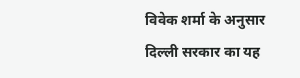विवेक शर्मा के अनुसार दिल्ली सरकार का यह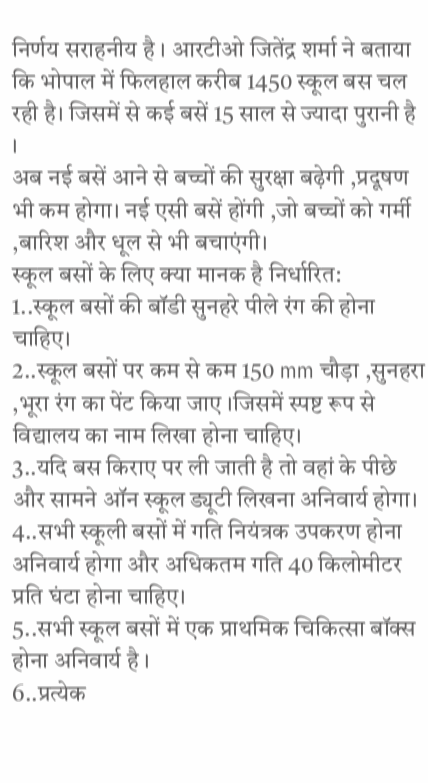निर्णय सराहनीय है । आरटीओ जितेंद्र शर्मा ने बताया कि भोपाल में फिलहाल करीब 1450 स्कूल बस चल रही है। जिसमें से कई बसें 15 साल से ज्यादा पुरानी है ।
अब नई बसें आने से बच्चों की सुरक्षा बढ़ेगी ,प्रदूषण भी कम होगा। नई एसी बसें होंगी ,जो बच्चों को गर्मी ,बारिश और धूल से भी बचाएंगी।
स्कूल बसों के लिए क्या मानक है निर्धारित:
1..स्कूल बसों की बॉडी सुनहरे पीले रंग की होना चाहिए।
2..स्कूल बसों पर कम से कम 150 mm चौड़ा ,सुनहरा ,भूरा रंग का पेंट किया जाए ।जिसमें स्पष्ट रूप से विद्यालय का नाम लिखा होना चाहिए।
3..यदि बस किराए पर ली जाती है तो वहां के पीछे और सामने ऑन स्कूल ड्यूटी लिखना अनिवार्य होगा।
4..सभी स्कूली बसों में गति नियंत्रक उपकरण होना अनिवार्य होगा और अधिकतम गति 40 किलोमीटर प्रति घंटा होना चाहिए।
5..सभी स्कूल बसों में एक प्राथमिक चिकित्सा बॉक्स होना अनिवार्य है ।
6..प्रत्येक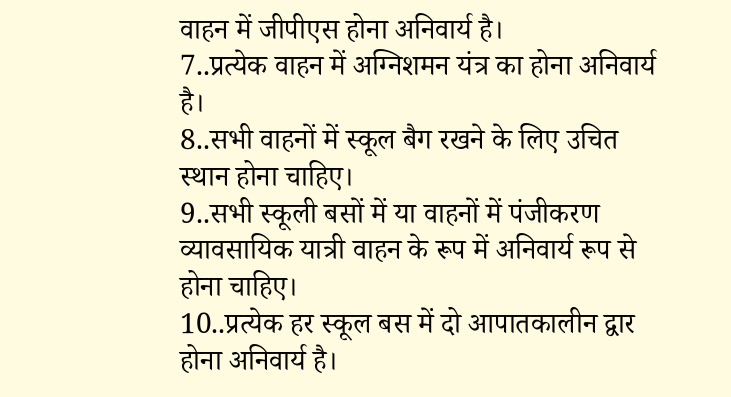वाहन में जीपीएस होना अनिवार्य है।
7..प्रत्येक वाहन में अग्निशमन यंत्र का होना अनिवार्य है।
8..सभी वाहनों में स्कूल बैग रखने के लिए उचित स्थान होना चाहिए।
9..सभी स्कूली बसों में या वाहनों में पंजीकरण व्यावसायिक यात्री वाहन के रूप में अनिवार्य रूप से होना चाहिए।
10..प्रत्येक हर स्कूल बस में दो आपातकालीन द्वार होना अनिवार्य है।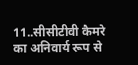11..सीसीटीवी कैमरे का अनिवार्य रूप से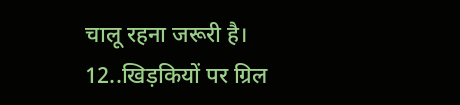चालू रहना जरूरी है।
12..खिड़कियों पर ग्रिल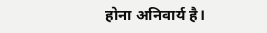होना अनिवार्य है।